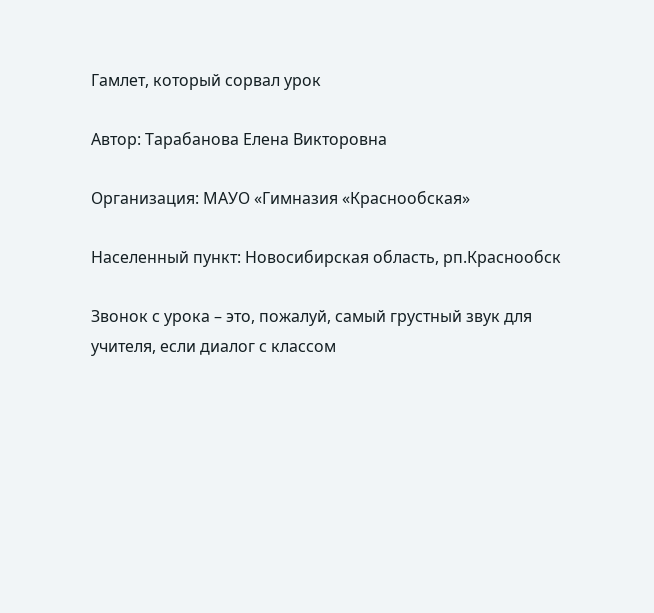Гамлет, который сорвал урок

Автор: Тарабанова Елена Викторовна

Организация: МАУО «Гимназия «Краснообская»

Населенный пункт: Новосибирская область, рп.Краснообск

Звонок с урока – это, пожалуй, самый грустный звук для учителя, если диалог с классом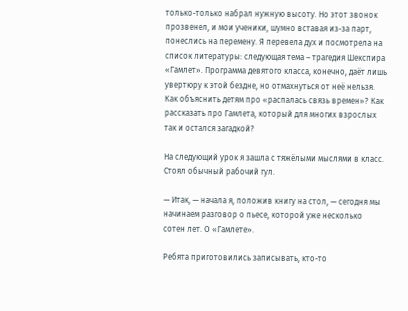только-только набрал нужную высоту. Но этот звонок прозвенел, и мои ученики, шумно вставая из-за парт, понеслись на перемену. Я перевела дух и посмотрела на список литературы: следующая тема – трагедия Шекспира «Гамлет». Программа девятого класса, конечно, даёт лишь увертюру к этой бездне, но отмахнуться от неё нельзя. Как объяснить детям про «распалась связь времен»? Как рассказать про Гамлета, который для многих взрослых так и остался загадкой?

На следующий урок я зашла с тяжёлыми мыслями в класс. Стоял обычный рабочий гул.

— Итак, — начала я, положив книгу на стол, — сегодня мы начинаем разговор о пьесе, которой уже несколько сотен лет. О «Гамлете».

Ребята приготовились записывать, кто-то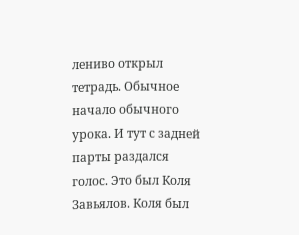лениво открыл тетрадь. Обычное начало обычного урока. И тут с задней парты раздался голос. Это был Коля Завьялов. Коля был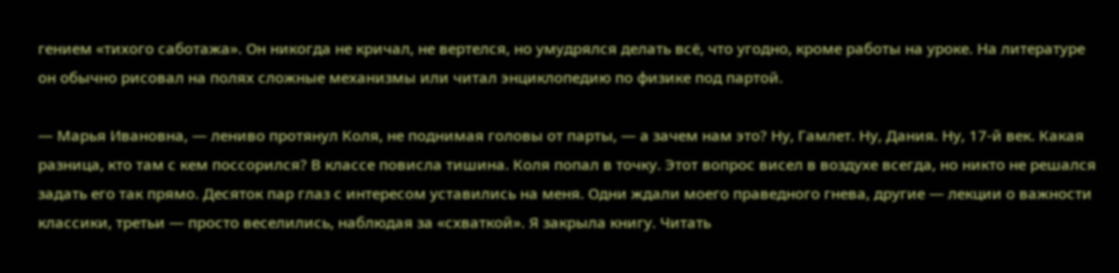гением «тихого саботажа». Он никогда не кричал, не вертелся, но умудрялся делать всё, что угодно, кроме работы на уроке. На литературе он обычно рисовал на полях сложные механизмы или читал энциклопедию по физике под партой.

— Марья Ивановна, — лениво протянул Коля, не поднимая головы от парты, — а зачем нам это? Ну, Гамлет. Ну, Дания. Ну, 17-й век. Какая разница, кто там с кем поссорился? В классе повисла тишина. Коля попал в точку. Этот вопрос висел в воздухе всегда, но никто не решался задать его так прямо. Десяток пар глаз с интересом уставились на меня. Одни ждали моего праведного гнева, другие — лекции о важности классики, третьи — просто веселились, наблюдая за «схваткой». Я закрыла книгу. Читать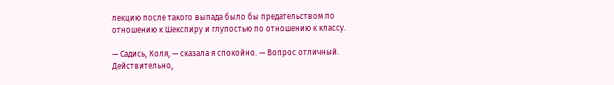лекцию после такого выпада было бы предательством по отношению к Шекспиру и глупостью по отношению к классу.

— Садись, Коля, — сказала я спокойно. — Вопрос отличный. Действительно,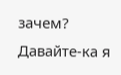зачем? Давайте-ка я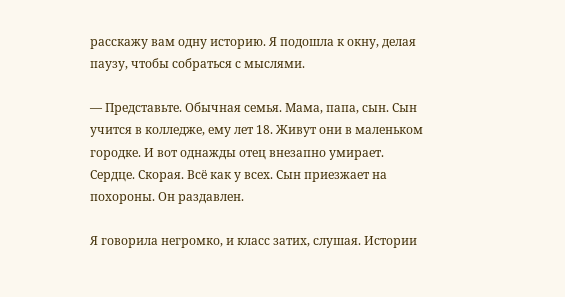расскажу вам одну историю. Я подошла к окну, делая паузу, чтобы собраться с мыслями.

— Представьте. Обычная семья. Мама, папа, сын. Сын учится в колледже, ему лет 18. Живут они в маленьком городке. И вот однажды отец внезапно умирает. Сердце. Скорая. Всё как у всех. Сын приезжает на похороны. Он раздавлен.

Я говорила негромко, и класс затих, слушая. Истории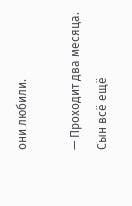они любили.

— Проходит два месяца. Сын всё ещё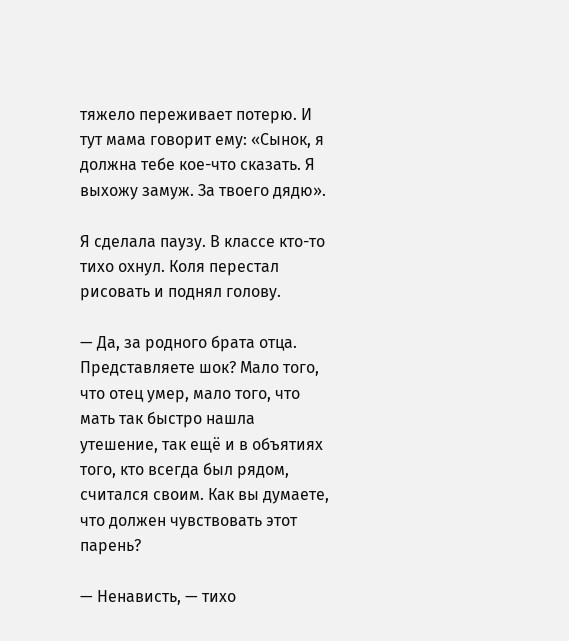тяжело переживает потерю. И тут мама говорит ему: «Сынок, я должна тебе кое-что сказать. Я выхожу замуж. За твоего дядю».

Я сделала паузу. В классе кто-то тихо охнул. Коля перестал рисовать и поднял голову.

— Да, за родного брата отца. Представляете шок? Мало того, что отец умер, мало того, что мать так быстро нашла утешение, так ещё и в объятиях того, кто всегда был рядом, считался своим. Как вы думаете, что должен чувствовать этот парень?

— Ненависть, — тихо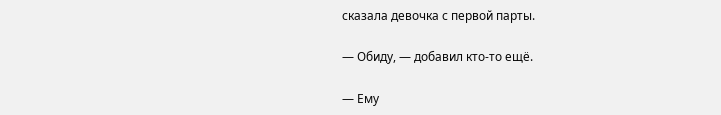сказала девочка с первой парты.

— Обиду, — добавил кто-то ещё.

— Ему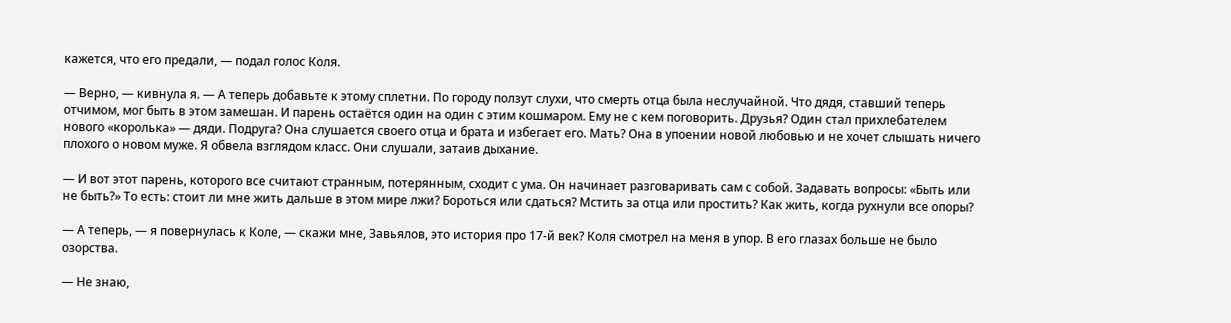кажется, что его предали, — подал голос Коля.

— Верно, — кивнула я. — А теперь добавьте к этому сплетни. По городу ползут слухи, что смерть отца была неслучайной. Что дядя, ставший теперь отчимом, мог быть в этом замешан. И парень остаётся один на один с этим кошмаром. Ему не с кем поговорить. Друзья? Один стал прихлебателем нового «королька» — дяди. Подруга? Она слушается своего отца и брата и избегает его. Мать? Она в упоении новой любовью и не хочет слышать ничего плохого о новом муже. Я обвела взглядом класс. Они слушали, затаив дыхание.

— И вот этот парень, которого все считают странным, потерянным, сходит с ума. Он начинает разговаривать сам с собой. Задавать вопросы: «Быть или не быть?» То есть: стоит ли мне жить дальше в этом мире лжи? Бороться или сдаться? Мстить за отца или простить? Как жить, когда рухнули все опоры?

— А теперь, — я повернулась к Коле, — скажи мне, Завьялов, это история про 17-й век? Коля смотрел на меня в упор. В его глазах больше не было озорства.

— Не знаю,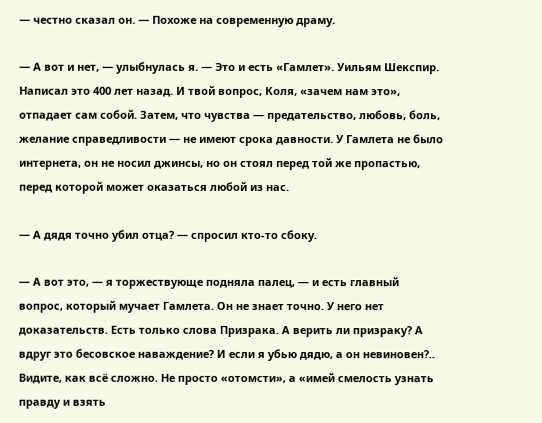— честно сказал он. — Похоже на современную драму.

— А вот и нет, — улыбнулась я. — Это и есть «Гамлет». Уильям Шекспир. Написал это 400 лет назад. И твой вопрос, Коля, «зачем нам это», отпадает сам собой. Затем, что чувства — предательство, любовь, боль, желание справедливости — не имеют срока давности. У Гамлета не было интернета, он не носил джинсы, но он стоял перед той же пропастью, перед которой может оказаться любой из нас.

— А дядя точно убил отца? — спросил кто-то сбоку.

— А вот это, — я торжествующе подняла палец, — и есть главный вопрос, который мучает Гамлета. Он не знает точно. У него нет доказательств. Есть только слова Призрака. А верить ли призраку? А вдруг это бесовское наваждение? И если я убью дядю, а он невиновен?.. Видите, как всё сложно. Не просто «отомсти», а «имей смелость узнать правду и взять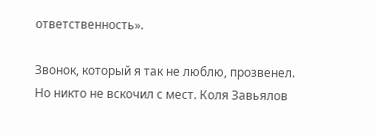ответственность».

Звонок, который я так не люблю, прозвенел. Но никто не вскочил с мест. Коля Завьялов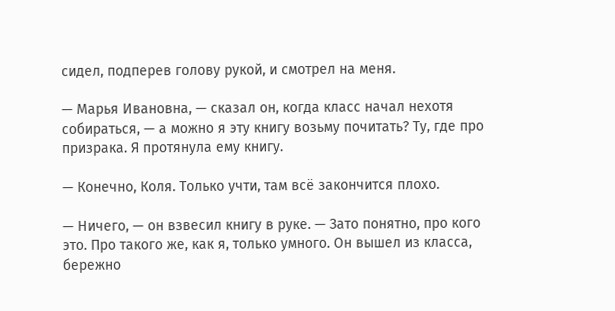сидел, подперев голову рукой, и смотрел на меня.

— Марья Ивановна, — сказал он, когда класс начал нехотя собираться, — а можно я эту книгу возьму почитать? Ту, где про призрака. Я протянула ему книгу.

— Конечно, Коля. Только учти, там всё закончится плохо.

— Ничего, — он взвесил книгу в руке. — Зато понятно, про кого это. Про такого же, как я, только умного. Он вышел из класса, бережно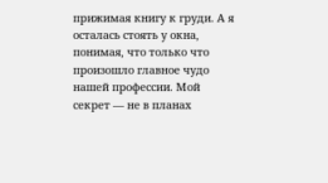прижимая книгу к груди. А я осталась стоять у окна, понимая, что только что произошло главное чудо нашей профессии. Мой секрет — не в планах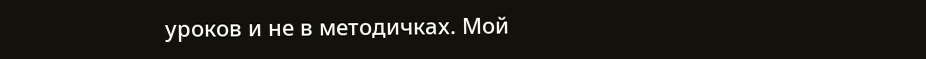уроков и не в методичках. Мой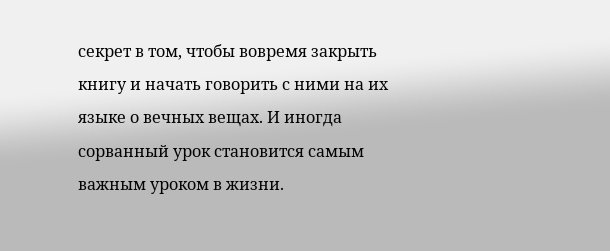секрет в том, чтобы вовремя закрыть книгу и начать говорить с ними на их языке о вечных вещах. И иногда сорванный урок становится самым важным уроком в жизни.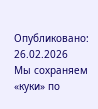Опубликовано: 26.02.2026
Мы сохраняем «куки» по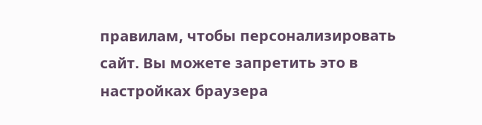правилам, чтобы персонализировать сайт. Вы можете запретить это в настройках браузера